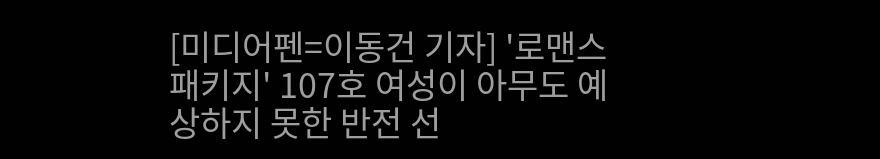[미디어펜=이동건 기자] '로맨스 패키지' 107호 여성이 아무도 예상하지 못한 반전 선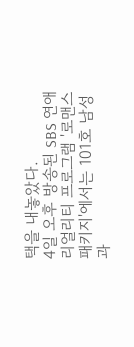택을 내놓았다.
4일 오후 방송된 SBS 연애 리얼리티 프로그램 '로맨스 패키지'에서는 101호 남성과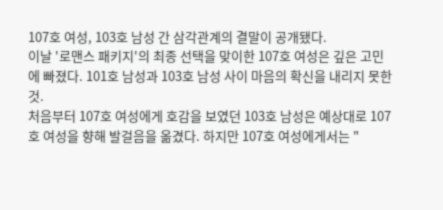107호 여성, 103호 남성 간 삼각관계의 결말이 공개됐다.
이날 '로맨스 패키지'의 최종 선택을 맞이한 107호 여성은 깊은 고민에 빠졌다. 101호 남성과 103호 남성 사이 마음의 확신을 내리지 못한 것.
처음부터 107호 여성에게 호감을 보였던 103호 남성은 예상대로 107호 여성을 향해 발걸음을 옮겼다. 하지만 107호 여성에게서는 "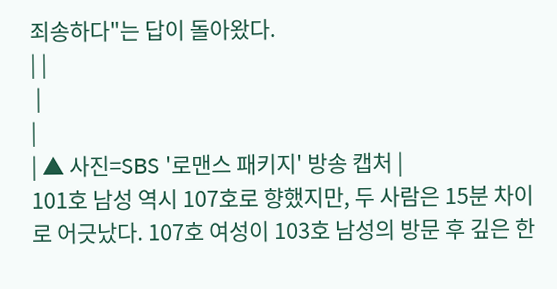죄송하다"는 답이 돌아왔다.
| |
 |
|
| ▲ 사진=SBS '로맨스 패키지' 방송 캡처 |
101호 남성 역시 107호로 향했지만, 두 사람은 15분 차이로 어긋났다. 107호 여성이 103호 남성의 방문 후 깊은 한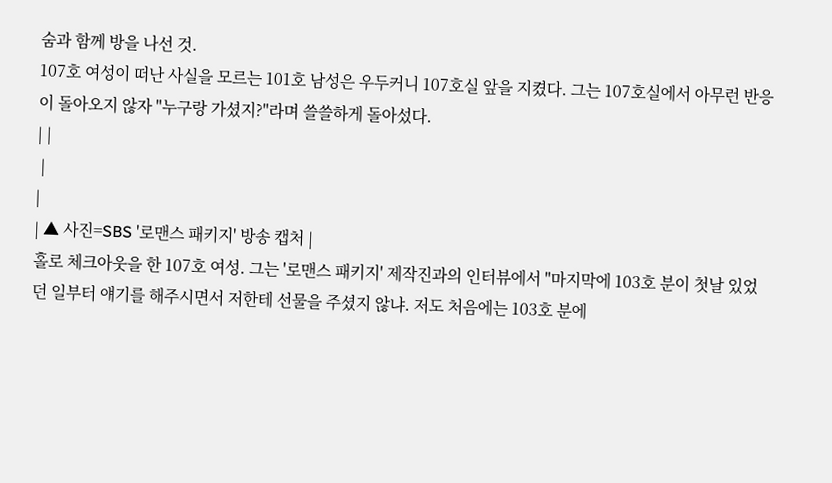숨과 함께 방을 나선 것.
107호 여성이 떠난 사실을 모르는 101호 남성은 우두커니 107호실 앞을 지켰다. 그는 107호실에서 아무런 반응이 돌아오지 않자 "누구랑 가셨지?"라며 쓸쓸하게 돌아섰다.
| |
 |
|
| ▲ 사진=SBS '로맨스 패키지' 방송 캡처 |
홀로 체크아웃을 한 107호 여성. 그는 '로맨스 패키지' 제작진과의 인터뷰에서 "마지막에 103호 분이 첫날 있었던 일부터 얘기를 해주시면서 저한테 선물을 주셨지 않냐. 저도 처음에는 103호 분에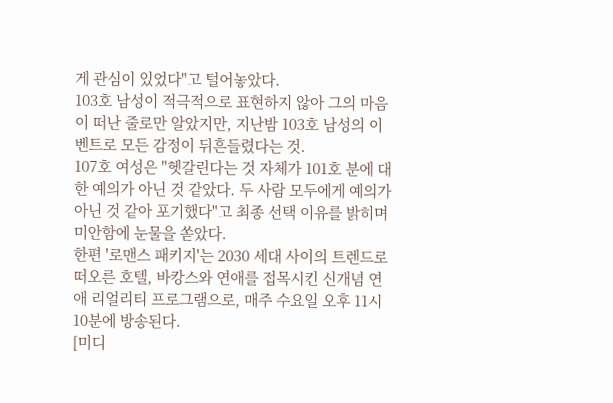게 관심이 있었다"고 털어놓았다.
103호 남성이 적극적으로 표현하지 않아 그의 마음이 떠난 줄로만 알았지만, 지난밤 103호 남성의 이벤트로 모든 감정이 뒤흔들렸다는 것.
107호 여성은 "헷갈린다는 것 자체가 101호 분에 대한 예의가 아닌 것 같았다. 두 사람 모두에게 예의가 아닌 것 같아 포기했다"고 최종 선택 이유를 밝히며 미안함에 눈물을 쏟았다.
한편 '로맨스 패키지'는 2030 세대 사이의 트렌드로 떠오른 호텔, 바캉스와 연애를 접목시킨 신개념 연애 리얼리티 프로그램으로, 매주 수요일 오후 11시 10분에 방송된다.
[미디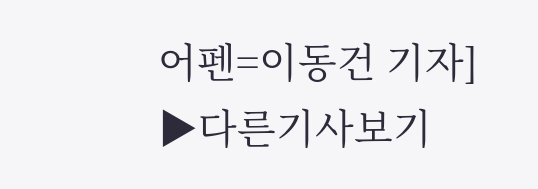어펜=이동건 기자]
▶다른기사보기